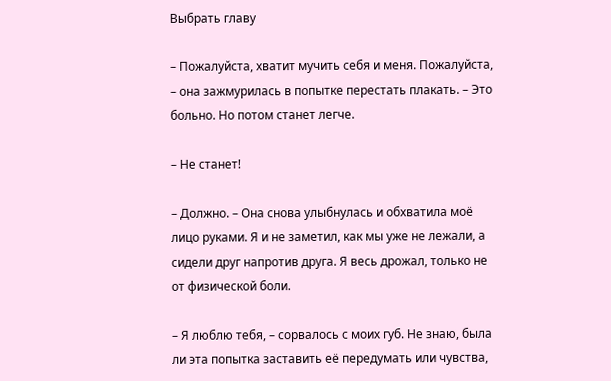Выбрать главу

– Пожалуйста, хватит мучить себя и меня. Пожалуйста, – она зажмурилась в попытке перестать плакать. – Это больно. Но потом станет легче.

– Не станет!

– Должно. – Она снова улыбнулась и обхватила моё лицо руками. Я и не заметил, как мы уже не лежали, а сидели друг напротив друга. Я весь дрожал, только не от физической боли.

– Я люблю тебя, – сорвалось с моих губ. Не знаю, была ли эта попытка заставить её передумать или чувства,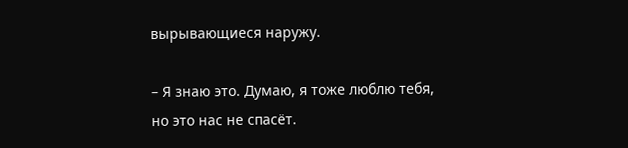вырывающиеся наружу.

– Я знаю это. Думаю, я тоже люблю тебя, но это нас не спасёт.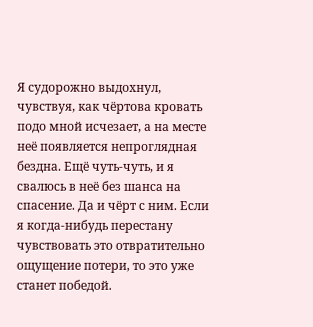Я судорожно выдохнул, чувствуя, как чёртова кровать подо мной исчезает, а на месте неё появляется непроглядная бездна. Ещё чуть-чуть, и я свалюсь в неё без шанса на спасение. Да и чёрт с ним. Если я когда-нибудь перестану чувствовать это отвратительно ощущение потери, то это уже станет победой.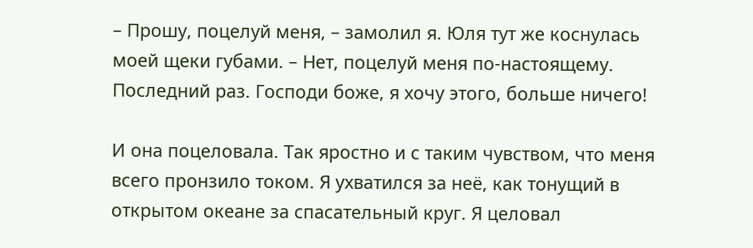– Прошу, поцелуй меня, – замолил я. Юля тут же коснулась моей щеки губами. – Нет, поцелуй меня по-настоящему. Последний раз. Господи боже, я хочу этого, больше ничего!

И она поцеловала. Так яростно и с таким чувством, что меня всего пронзило током. Я ухватился за неё, как тонущий в открытом океане за спасательный круг. Я целовал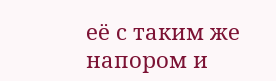её с таким же напором и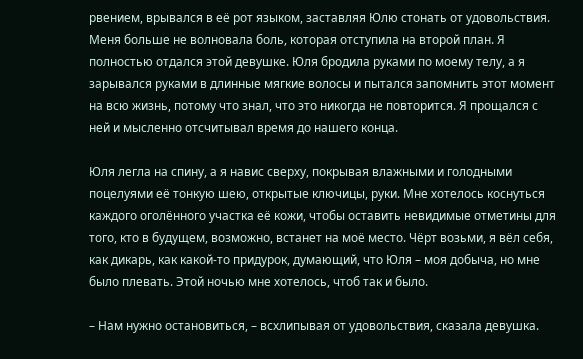рвением, врывался в её рот языком, заставляя Юлю стонать от удовольствия. Меня больше не волновала боль, которая отступила на второй план. Я полностью отдался этой девушке. Юля бродила руками по моему телу, а я зарывался руками в длинные мягкие волосы и пытался запомнить этот момент на всю жизнь, потому что знал, что это никогда не повторится. Я прощался с ней и мысленно отсчитывал время до нашего конца.

Юля легла на спину, а я навис сверху, покрывая влажными и голодными поцелуями её тонкую шею, открытые ключицы, руки. Мне хотелось коснуться каждого оголённого участка её кожи, чтобы оставить невидимые отметины для того, кто в будущем, возможно, встанет на моё место. Чёрт возьми, я вёл себя, как дикарь, как какой-то придурок, думающий, что Юля – моя добыча, но мне было плевать. Этой ночью мне хотелось, чтоб так и было.

– Нам нужно остановиться, – всхлипывая от удовольствия, сказала девушка.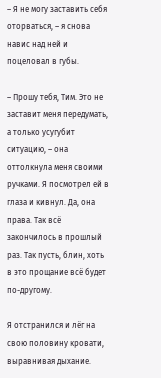– Я не могу заставить себя оторваться, – я снова навис над ней и поцеловал в губы.

– Прошу тебя, Тим. Это не заставит меня передумать, а только усугубит ситуацию, – она оттолкнула меня своими ручками. Я посмотрел ей в глаза и кивнул. Да, она права. Так всё закончилось в прошлый раз. Так пусть, блин, хоть в это прощание всё будет по-другому.

Я отстранился и лёг на свою половину кровати, выравнивая дыхание.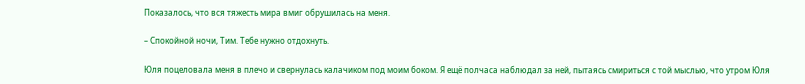Показалось, что вся тяжесть мира вмиг обрушилась на меня.

– Спокойной ночи, Тим. Тебе нужно отдохнуть.

Юля поцеловала меня в плечо и свернулась калачиком под моим боком. Я ещё полчаса наблюдал за ней, пытаясь смириться с той мыслью, что утром Юля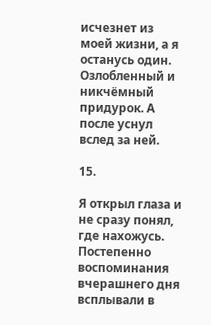исчезнет из моей жизни, а я останусь один. Озлобленный и никчёмный придурок. А после уснул вслед за ней.

15.

Я открыл глаза и не сразу понял, где нахожусь. Постепенно воспоминания вчерашнего дня всплывали в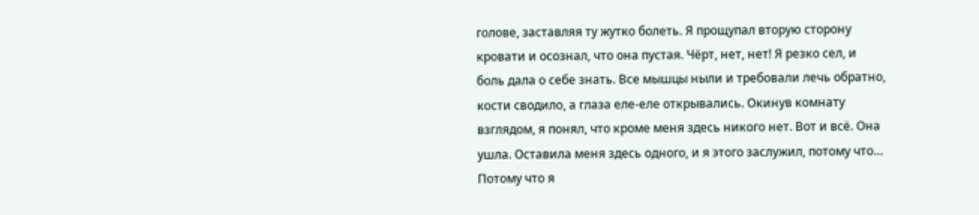голове, заставляя ту жутко болеть. Я прощупал вторую сторону кровати и осознал, что она пустая. Чёрт, нет, нет! Я резко сел, и боль дала о себе знать. Все мышцы ныли и требовали лечь обратно, кости сводило, а глаза еле-еле открывались. Окинув комнату взглядом, я понял, что кроме меня здесь никого нет. Вот и всё. Она ушла. Оставила меня здесь одного, и я этого заслужил, потому что… Потому что я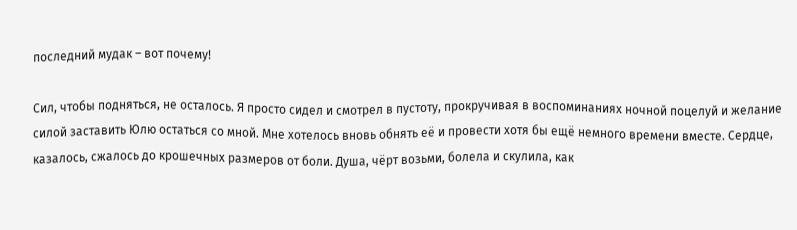последний мудак – вот почему!

Сил, чтобы подняться, не осталось. Я просто сидел и смотрел в пустоту, прокручивая в воспоминаниях ночной поцелуй и желание силой заставить Юлю остаться со мной. Мне хотелось вновь обнять её и провести хотя бы ещё немного времени вместе. Сердце, казалось, сжалось до крошечных размеров от боли. Душа, чёрт возьми, болела и скулила, как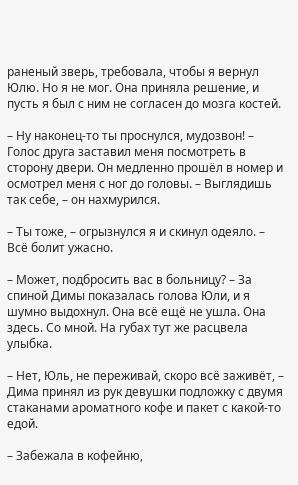раненый зверь, требовала, чтобы я вернул Юлю. Но я не мог. Она приняла решение, и пусть я был с ним не согласен до мозга костей.

– Ну наконец-то ты проснулся, мудозвон! – Голос друга заставил меня посмотреть в сторону двери. Он медленно прошёл в номер и осмотрел меня с ног до головы. – Выглядишь так себе, – он нахмурился.

– Ты тоже, – огрызнулся я и скинул одеяло. – Всё болит ужасно.

– Может, подбросить вас в больницу? – За спиной Димы показалась голова Юли, и я шумно выдохнул. Она всё ещё не ушла. Она здесь. Со мной. На губах тут же расцвела улыбка.

– Нет, Юль, не переживай, скоро всё заживёт, – Дима принял из рук девушки подложку с двумя стаканами ароматного кофе и пакет с какой-то едой.

– Забежала в кофейню,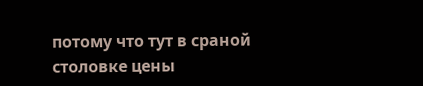потому что тут в сраной столовке цены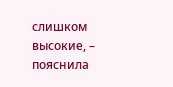слишком высокие, – пояснила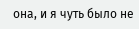она, и я чуть было не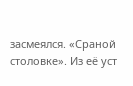засмеялся. «Сраной столовке». Из её уст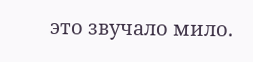это звучало мило.